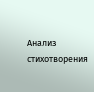Анализ стихотворения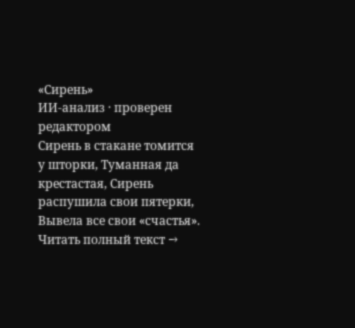«Сирень»
ИИ-анализ · проверен редактором
Сирень в стакане томится у шторки, Туманная да крестастая, Сирень распушила свои пятерки, Вывела все свои «счастья».
Читать полный текст →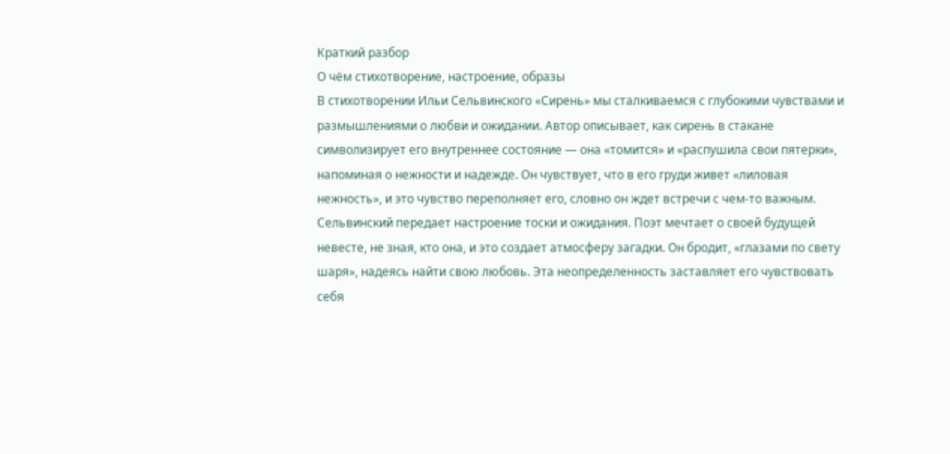Краткий разбор
О чём стихотворение, настроение, образы
В стихотворении Ильи Сельвинского «Сирень» мы сталкиваемся с глубокими чувствами и размышлениями о любви и ожидании. Автор описывает, как сирень в стакане символизирует его внутреннее состояние — она «томится» и «распушила свои пятерки», напоминая о нежности и надежде. Он чувствует, что в его груди живет «лиловая нежность», и это чувство переполняет его, словно он ждет встречи с чем-то важным.
Сельвинский передает настроение тоски и ожидания. Поэт мечтает о своей будущей невесте, не зная, кто она, и это создает атмосферу загадки. Он бродит, «глазами по свету шаря», надеясь найти свою любовь. Эта неопределенность заставляет его чувствовать себя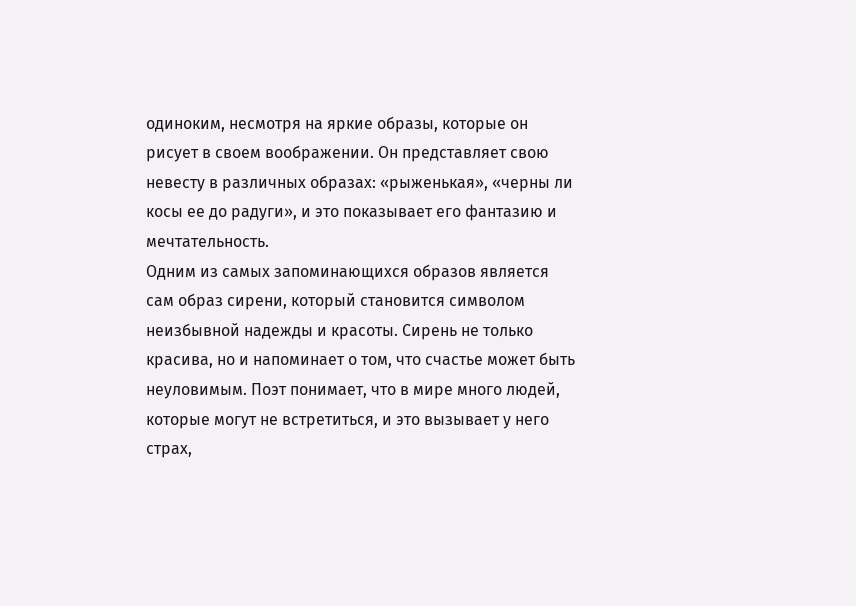одиноким, несмотря на яркие образы, которые он рисует в своем воображении. Он представляет свою невесту в различных образах: «рыженькая», «черны ли косы ее до радуги», и это показывает его фантазию и мечтательность.
Одним из самых запоминающихся образов является сам образ сирени, который становится символом неизбывной надежды и красоты. Сирень не только красива, но и напоминает о том, что счастье может быть неуловимым. Поэт понимает, что в мире много людей, которые могут не встретиться, и это вызывает у него страх,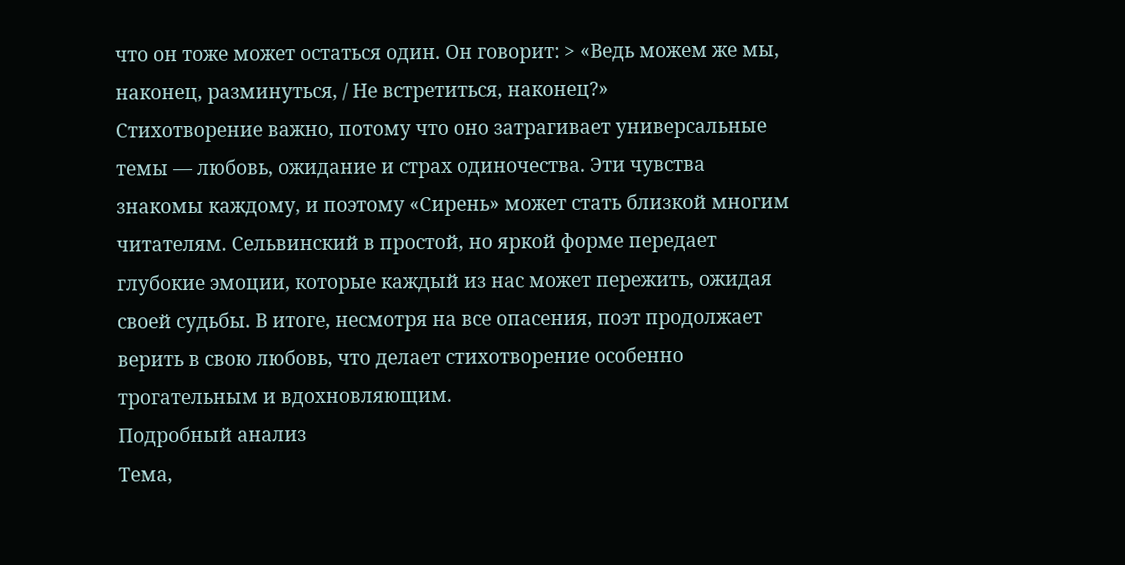что он тоже может остаться один. Он говорит: > «Ведь можем же мы, наконец, разминуться, / Не встретиться, наконец?»
Стихотворение важно, потому что оно затрагивает универсальные темы — любовь, ожидание и страх одиночества. Эти чувства знакомы каждому, и поэтому «Сирень» может стать близкой многим читателям. Сельвинский в простой, но яркой форме передает глубокие эмоции, которые каждый из нас может пережить, ожидая своей судьбы. В итоге, несмотря на все опасения, поэт продолжает верить в свою любовь, что делает стихотворение особенно трогательным и вдохновляющим.
Подробный анализ
Тема,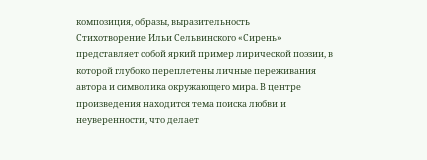композиция, образы, выразительность
Стихотворение Ильи Сельвинского «Сирень» представляет собой яркий пример лирической поэзии, в которой глубоко переплетены личные переживания автора и символика окружающего мира. В центре произведения находится тема поиска любви и неуверенности, что делает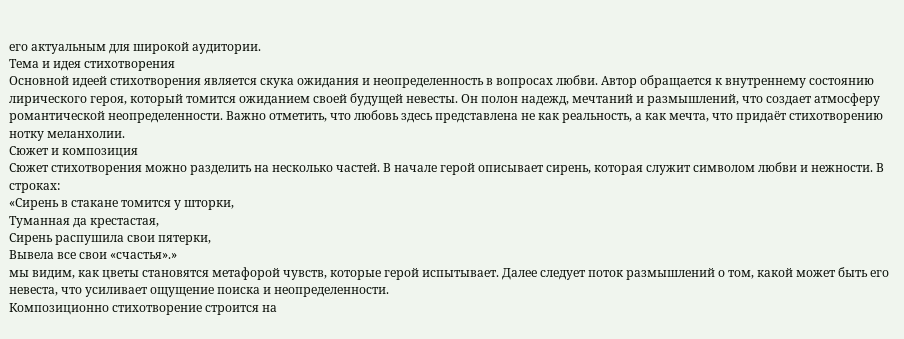его актуальным для широкой аудитории.
Тема и идея стихотворения
Основной идеей стихотворения является скука ожидания и неопределенность в вопросах любви. Автор обращается к внутреннему состоянию лирического героя, который томится ожиданием своей будущей невесты. Он полон надежд, мечтаний и размышлений, что создает атмосферу романтической неопределенности. Важно отметить, что любовь здесь представлена не как реальность, а как мечта, что придаёт стихотворению нотку меланхолии.
Сюжет и композиция
Сюжет стихотворения можно разделить на несколько частей. В начале герой описывает сирень, которая служит символом любви и нежности. В строках:
«Сирень в стакане томится у шторки,
Туманная да крестастая,
Сирень распушила свои пятерки,
Вывела все свои «счастья».»
мы видим, как цветы становятся метафорой чувств, которые герой испытывает. Далее следует поток размышлений о том, какой может быть его невеста, что усиливает ощущение поиска и неопределенности.
Композиционно стихотворение строится на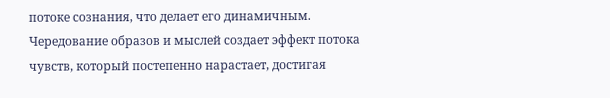потоке сознания, что делает его динамичным. Чередование образов и мыслей создает эффект потока чувств, который постепенно нарастает, достигая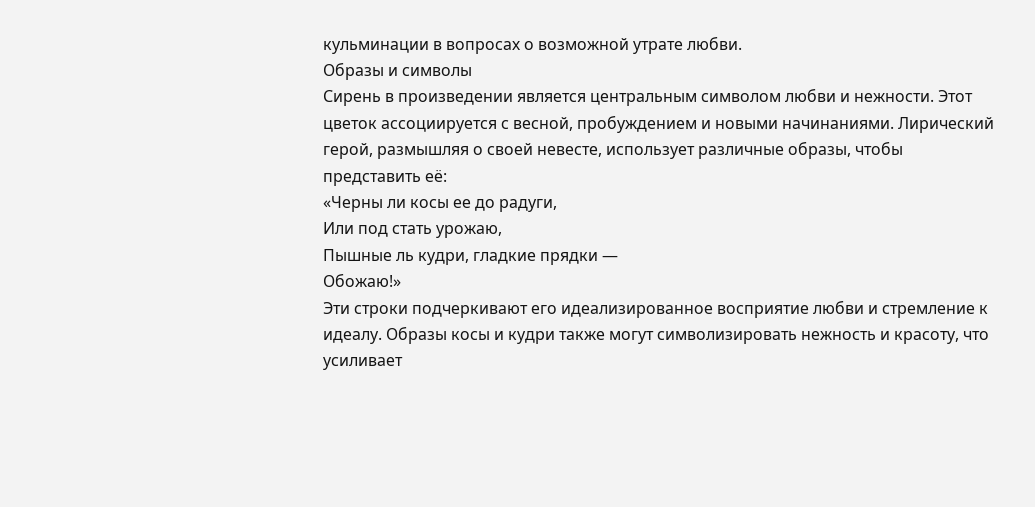кульминации в вопросах о возможной утрате любви.
Образы и символы
Сирень в произведении является центральным символом любви и нежности. Этот цветок ассоциируется с весной, пробуждением и новыми начинаниями. Лирический герой, размышляя о своей невесте, использует различные образы, чтобы представить её:
«Черны ли косы ее до радуги,
Или под стать урожаю,
Пышные ль кудри, гладкие прядки —
Обожаю!»
Эти строки подчеркивают его идеализированное восприятие любви и стремление к идеалу. Образы косы и кудри также могут символизировать нежность и красоту, что усиливает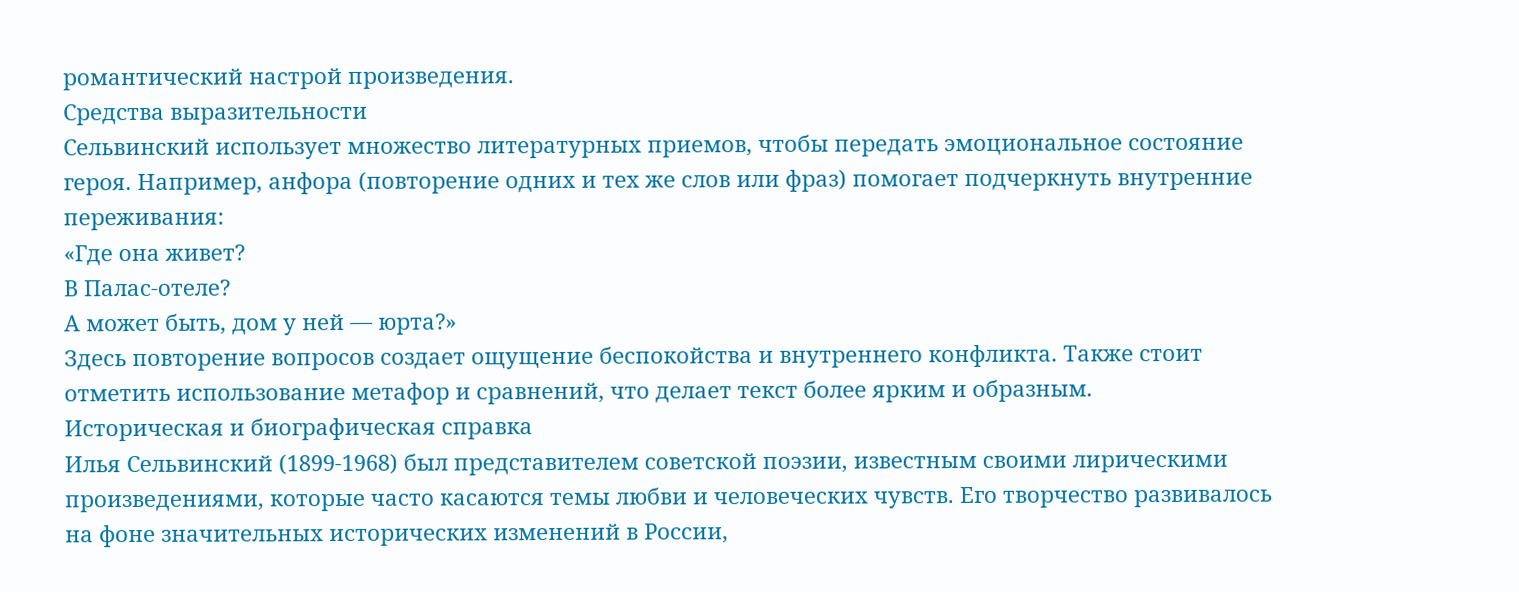романтический настрой произведения.
Средства выразительности
Сельвинский использует множество литературных приемов, чтобы передать эмоциональное состояние героя. Например, анфора (повторение одних и тех же слов или фраз) помогает подчеркнуть внутренние переживания:
«Где она живет?
В Палас-отеле?
А может быть, дом у ней — юрта?»
Здесь повторение вопросов создает ощущение беспокойства и внутреннего конфликта. Также стоит отметить использование метафор и сравнений, что делает текст более ярким и образным.
Историческая и биографическая справка
Илья Сельвинский (1899-1968) был представителем советской поэзии, известным своими лирическими произведениями, которые часто касаются темы любви и человеческих чувств. Его творчество развивалось на фоне значительных исторических изменений в России,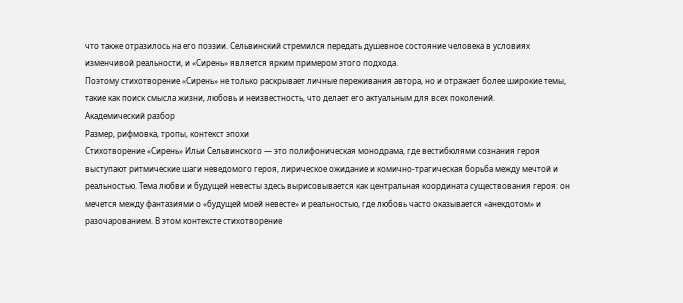что также отразилось на его поэзии. Сельвинский стремился передать душевное состояние человека в условиях изменчивой реальности, и «Сирень» является ярким примером этого подхода.
Поэтому стихотворение «Сирень» не только раскрывает личные переживания автора, но и отражает более широкие темы, такие как поиск смысла жизни, любовь и неизвестность, что делает его актуальным для всех поколений.
Академический разбор
Размер, рифмовка, тропы, контекст эпохи
Стихотворение «Сирень» Ильи Сельвинского — это полифоническая монодрама, где вестибюлями сознания героя выступают ритмические шаги неведомого героя, лирическое ожидание и комично-трагическая борьба между мечтой и реальностью. Тема любви и будущей невесты здесь вырисовывается как центральная координата существования героя: он мечется между фантазиями о «будущей моей невесте» и реальностью, где любовь часто оказывается «анекдотом» и разочарованием. В этом контексте стихотворение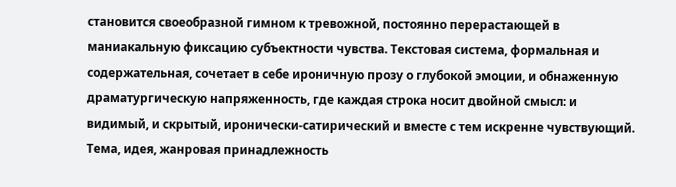становится своеобразной гимном к тревожной, постоянно перерастающей в маниакальную фиксацию субъектности чувства. Текстовая система, формальная и содержательная, сочетает в себе ироничную прозу о глубокой эмоции, и обнаженную драматургическую напряженность, где каждая строка носит двойной смысл: и видимый, и скрытый, иронически-сатирический и вместе с тем искренне чувствующий.
Тема, идея, жанровая принадлежность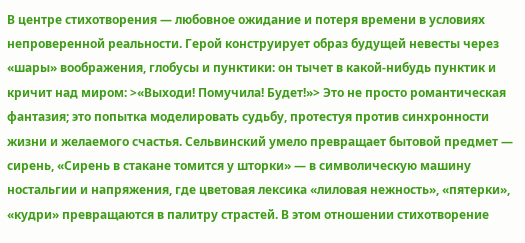В центре стихотворения — любовное ожидание и потеря времени в условиях непроверенной реальности. Герой конструирует образ будущей невесты через «шары» воображения, глобусы и пунктики: он тычет в какой-нибудь пунктик и кричит над миром: >«Выходи! Помучила! Будет!»> Это не просто романтическая фантазия; это попытка моделировать судьбу, протестуя против синхронности жизни и желаемого счастья. Сельвинский умело превращает бытовой предмет — сирень, «Сирень в стакане томится у шторки» — в символическую машину ностальгии и напряжения, где цветовая лексика «лиловая нежность», «пятерки», «кудри» превращаются в палитру страстей. В этом отношении стихотворение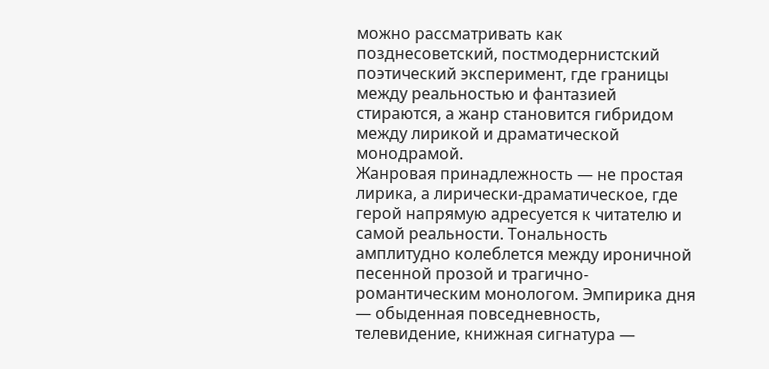можно рассматривать как позднесоветский, постмодернистский поэтический эксперимент, где границы между реальностью и фантазией стираются, а жанр становится гибридом между лирикой и драматической монодрамой.
Жанровая принадлежность — не простая лирика, а лирически-драматическое, где герой напрямую адресуется к читателю и самой реальности. Тональность амплитудно колеблется между ироничной песенной прозой и трагично-романтическим монологом. Эмпирика дня — обыденная повседневность, телевидение, книжная сигнатура —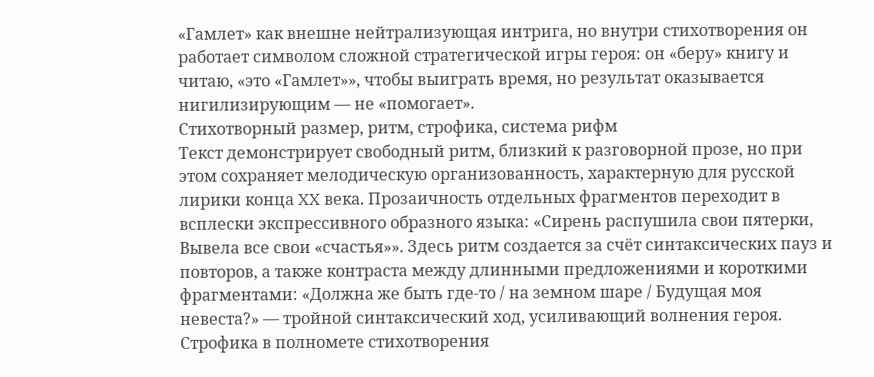«Гамлет» как внешне нейтрализующая интрига, но внутри стихотворения он работает символом сложной стратегической игры героя: он «беру» книгу и читаю, «это «Гамлет»», чтобы выиграть время, но результат оказывается нигилизирующим — не «помогает».
Стихотворный размер, ритм, строфика, система рифм
Текст демонстрирует свободный ритм, близкий к разговорной прозе, но при этом сохраняет мелодическую организованность, характерную для русской лирики конца XX века. Прозаичность отдельных фрагментов переходит в всплески экспрессивного образного языка: «Сирень распушила свои пятерки, Вывела все свои «счастья»». Здесь ритм создается за счёт синтаксических пауз и повторов, а также контраста между длинными предложениями и короткими фрагментами: «Должна же быть где-то / на земном шаре / Будущая моя невеста?» — тройной синтаксический ход, усиливающий волнения героя.
Строфика в полномете стихотворения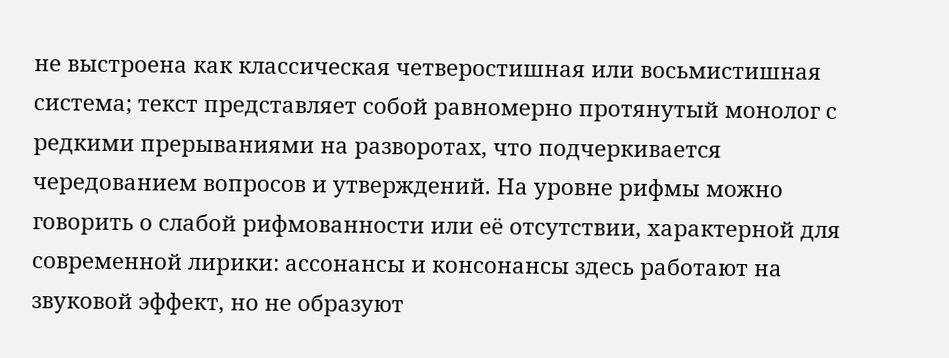не выстроена как классическая четверостишная или восьмистишная система; текст представляет собой равномерно протянутый монолог с редкими прерываниями на разворотах, что подчеркивается чередованием вопросов и утверждений. На уровне рифмы можно говорить о слабой рифмованности или её отсутствии, характерной для современной лирики: ассонансы и консонансы здесь работают на звуковой эффект, но не образуют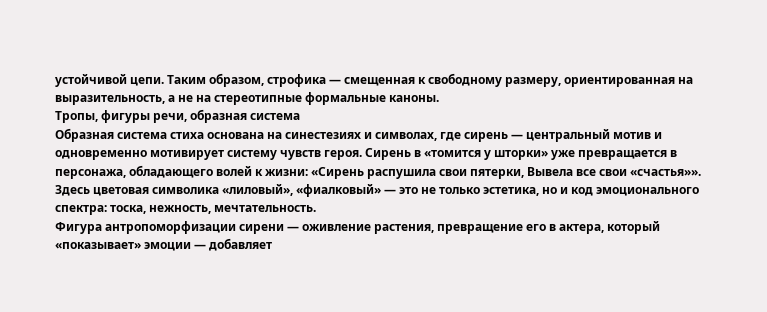устойчивой цепи. Таким образом, строфика — смещенная к свободному размеру, ориентированная на выразительность, а не на стереотипные формальные каноны.
Тропы, фигуры речи, образная система
Образная система стиха основана на синестезиях и символах, где сирень — центральный мотив и одновременно мотивирует систему чувств героя. Сирень в «томится у шторки» уже превращается в персонажа, обладающего волей к жизни: «Сирень распушила свои пятерки, Вывела все свои «счастья»». Здесь цветовая символика «лиловый», «фиалковый» — это не только эстетика, но и код эмоционального спектра: тоска, нежность, мечтательность.
Фигура антропоморфизации сирени — оживление растения, превращение его в актера, который «показывает» эмоции — добавляет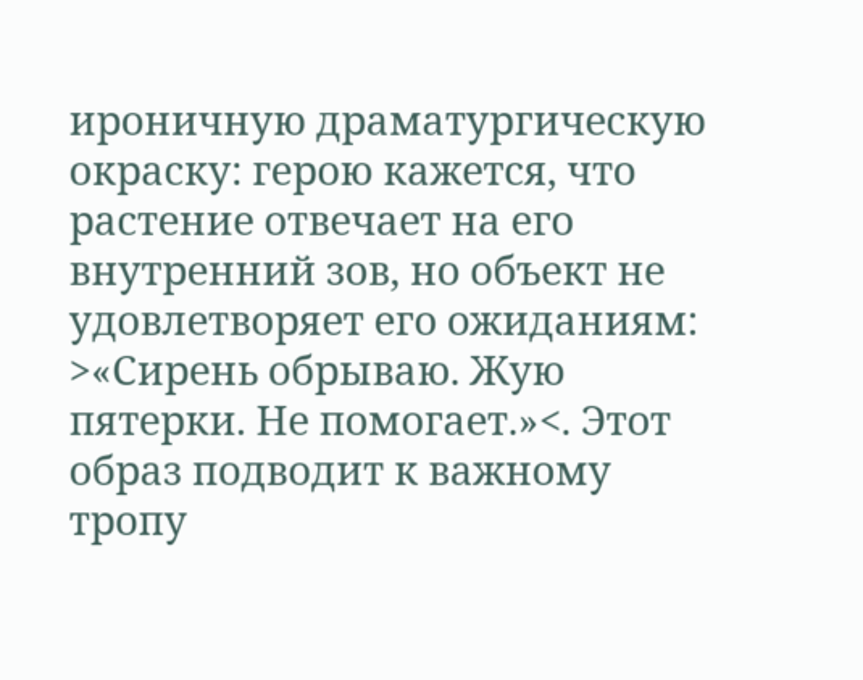ироничную драматургическую окраску: герою кажется, что растение отвечает на его внутренний зов, но объект не удовлетворяет его ожиданиям: >«Сирень обрываю. Жую пятерки. Не помогает.»<. Этот образ подводит к важному тропу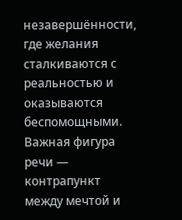незавершённости, где желания сталкиваются с реальностью и оказываются беспомощными.
Важная фигура речи — контрапункт между мечтой и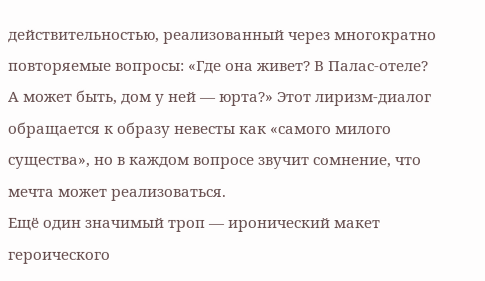действительностью, реализованный через многократно повторяемые вопросы: «Где она живет? В Палас-отеле? А может быть, дом у ней — юрта?» Этот лиризм-диалог обращается к образу невесты как «самого милого существа», но в каждом вопросе звучит сомнение, что мечта может реализоваться.
Ещё один значимый троп — иронический макет героического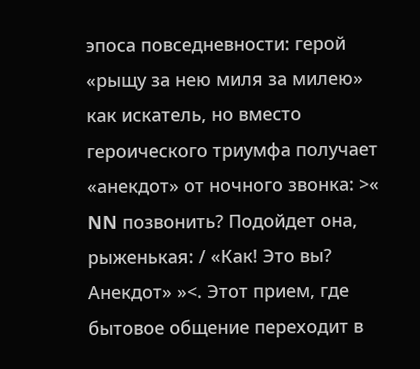эпоса повседневности: герой «рыщу за нею миля за милею» как искатель, но вместо героического триумфа получает «анекдот» от ночного звонка: >« NN позвонить? Подойдет она, рыженькая: / «Как! Это вы? Анекдот» »<. Этот прием, где бытовое общение переходит в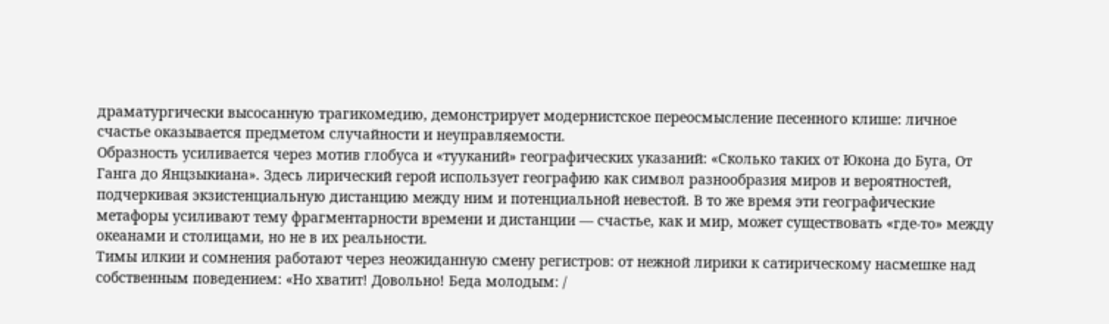драматургически высосанную трагикомедию, демонстрирует модернистское переосмысление песенного клише: личное счастье оказывается предметом случайности и неуправляемости.
Образность усиливается через мотив глобуса и «тууканий» географических указаний: «Сколько таких от Юкона до Буга, От Ганга до Янцзыкиана». Здесь лирический герой использует географию как символ разнообразия миров и вероятностей, подчеркивая экзистенциальную дистанцию между ним и потенциальной невестой. В то же время эти географические метафоры усиливают тему фрагментарности времени и дистанции — счастье, как и мир, может существовать «где-то» между океанами и столицами, но не в их реальности.
Тимы илкии и сомнения работают через неожиданную смену регистров: от нежной лирики к сатирическому насмешке над собственным поведением: «Но хватит! Довольно! Беда молодым: /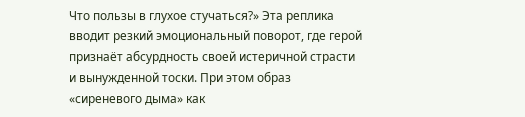Что пользы в глухое стучаться?» Эта реплика вводит резкий эмоциональный поворот, где герой признаёт абсурдность своей истеричной страсти и вынужденной тоски. При этом образ «сиреневого дыма» как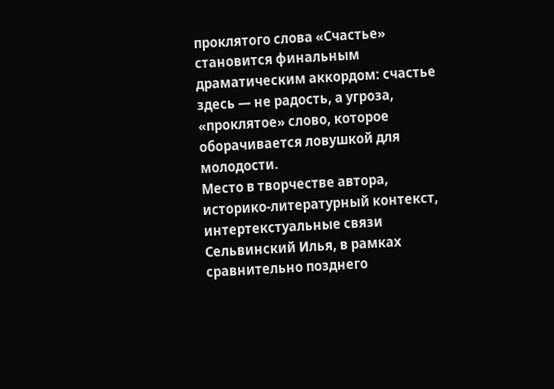проклятого слова «Счастье» становится финальным драматическим аккордом: счастье здесь — не радость, а угроза, «проклятое» слово, которое оборачивается ловушкой для молодости.
Место в творчестве автора, историко-литературный контекст, интертекстуальные связи
Сельвинский Илья, в рамках сравнительно позднего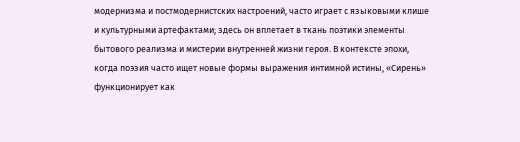модернизма и постмодернистских настроений, часто играет с языковыми клише и культурными артефактами; здесь он вплетает в ткань поэтики элементы бытового реализма и мистерии внутренней жизни героя. В контексте эпохи, когда поэзия часто ищет новые формы выражения интимной истины, «Сирень» функционирует как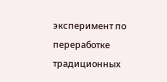эксперимент по переработке традиционных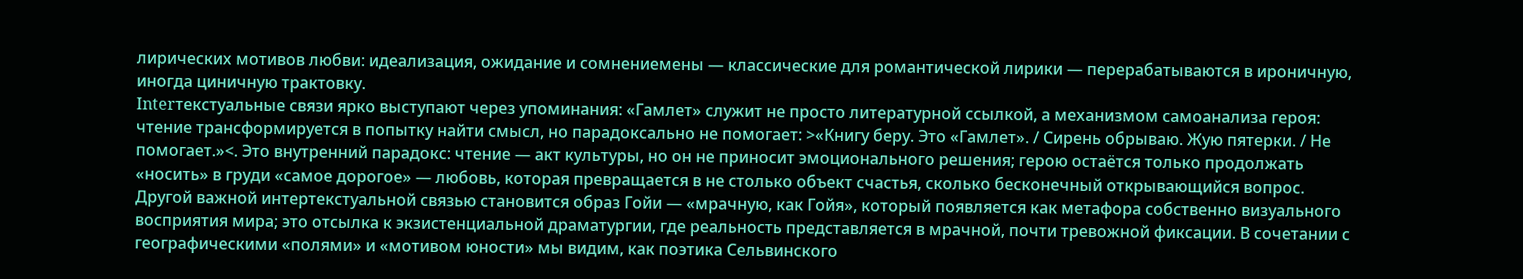лирических мотивов любви: идеализация, ожидание и сомнениемены — классические для романтической лирики — перерабатываются в ироничную, иногда циничную трактовку.
Interтекстуальные связи ярко выступают через упоминания: «Гамлет» служит не просто литературной ссылкой, а механизмом самоанализа героя: чтение трансформируется в попытку найти смысл, но парадоксально не помогает: >«Книгу беру. Это «Гамлет». / Сирень обрываю. Жую пятерки. / Не помогает.»<. Это внутренний парадокс: чтение — акт культуры, но он не приносит эмоционального решения; герою остаётся только продолжать «носить» в груди «самое дорогое» — любовь, которая превращается в не столько объект счастья, сколько бесконечный открывающийся вопрос.
Другой важной интертекстуальной связью становится образ Гойи — «мрачную, как Гойя», который появляется как метафора собственно визуального восприятия мира; это отсылка к экзистенциальной драматургии, где реальность представляется в мрачной, почти тревожной фиксации. В сочетании с географическими «полями» и «мотивом юности» мы видим, как поэтика Сельвинского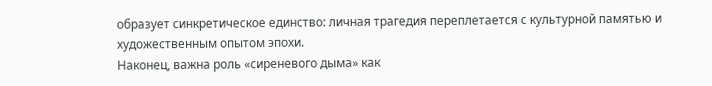образует синкретическое единство: личная трагедия переплетается с культурной памятью и художественным опытом эпохи.
Наконец, важна роль «сиреневого дыма» как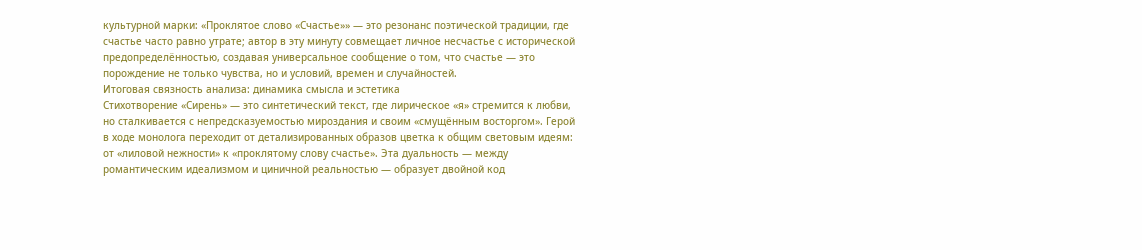культурной марки: «Проклятое слово «Счастье»» — это резонанс поэтической традиции, где счастье часто равно утрате; автор в эту минуту совмещает личное несчастье с исторической предопределённостью, создавая универсальное сообщение о том, что счастье — это порождение не только чувства, но и условий, времен и случайностей.
Итоговая связность анализа: динамика смысла и эстетика
Стихотворение «Сирень» — это синтетический текст, где лирическое «я» стремится к любви, но сталкивается с непредсказуемостью мироздания и своим «смущённым восторгом». Герой в ходе монолога переходит от детализированных образов цветка к общим световым идеям: от «лиловой нежности» к «проклятому слову счастье». Эта дуальность — между романтическим идеализмом и циничной реальностью — образует двойной код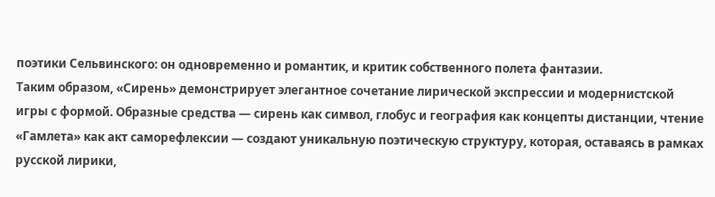поэтики Сельвинского: он одновременно и романтик, и критик собственного полета фантазии.
Таким образом, «Сирень» демонстрирует элегантное сочетание лирической экспрессии и модернистской игры с формой. Образные средства — сирень как символ, глобус и география как концепты дистанции, чтение «Гамлета» как акт саморефлексии — создают уникальную поэтическую структуру, которая, оставаясь в рамках русской лирики,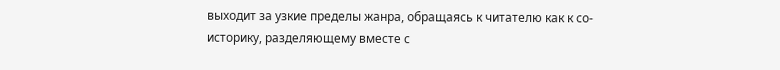выходит за узкие пределы жанра, обращаясь к читателю как к со-историку, разделяющему вместе с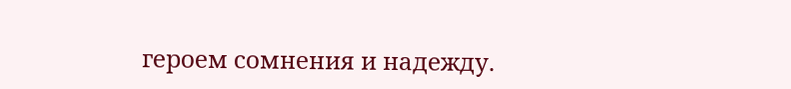героем сомнения и надежду.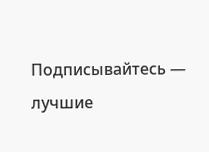Подписывайтесь — лучшие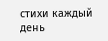стихи каждый день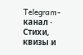Telegram-канал · Стихи, квизы и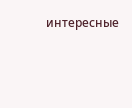интересные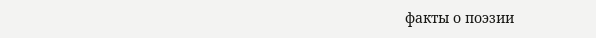факты о поэзии